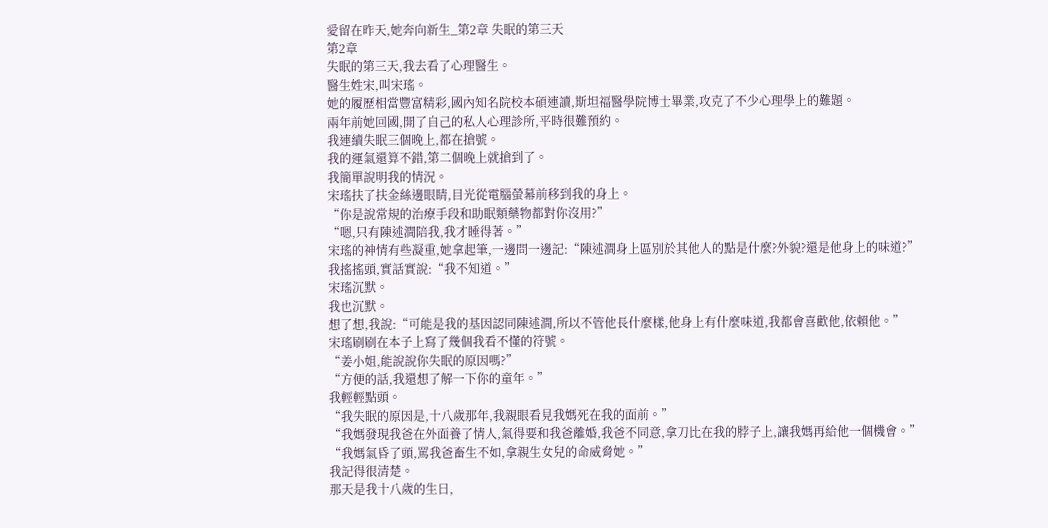愛留在昨天,她奔向新生_第2章 失眠的第三天
第2章
失眠的第三天,我去看了心理醫生。
醫生姓宋,叫宋瑤。
她的履歷相當豐富精彩,國內知名院校本碩連讀,斯坦福醫學院博士畢業,攻克了不少心理學上的難題。
兩年前她回國,開了自己的私人心理診所,平時很難預約。
我連續失眠三個晚上,都在搶號。
我的運氣還算不錯,第二個晚上就搶到了。
我簡單說明我的情況。
宋瑤扶了扶金絲邊眼睛,目光從電腦螢幕前移到我的身上。
“你是說常規的治療手段和助眠類藥物都對你沒用?”
“嗯,只有陳述澗陪我,我才睡得著。”
宋瑤的神情有些凝重,她拿起筆,一邊問一邊記:“陳述澗身上區別於其他人的點是什麼?外貌?還是他身上的味道?”
我搖搖頭,實話實說:“我不知道。”
宋瑤沉默。
我也沉默。
想了想,我說:“可能是我的基因認同陳述澗,所以不管他長什麼樣,他身上有什麼味道,我都會喜歡他,依賴他。”
宋瑤刷刷在本子上寫了幾個我看不懂的符號。
“姜小姐,能說說你失眠的原因嗎?”
“方便的話,我還想了解一下你的童年。”
我輕輕點頭。
“我失眠的原因是,十八歲那年,我親眼看見我媽死在我的面前。”
“我媽發現我爸在外面養了情人,氣得要和我爸離婚,我爸不同意,拿刀比在我的脖子上,讓我媽再給他一個機會。”
“我媽氣昏了頭,罵我爸畜生不如,拿親生女兒的命威脅她。”
我記得很清楚。
那天是我十八歲的生日,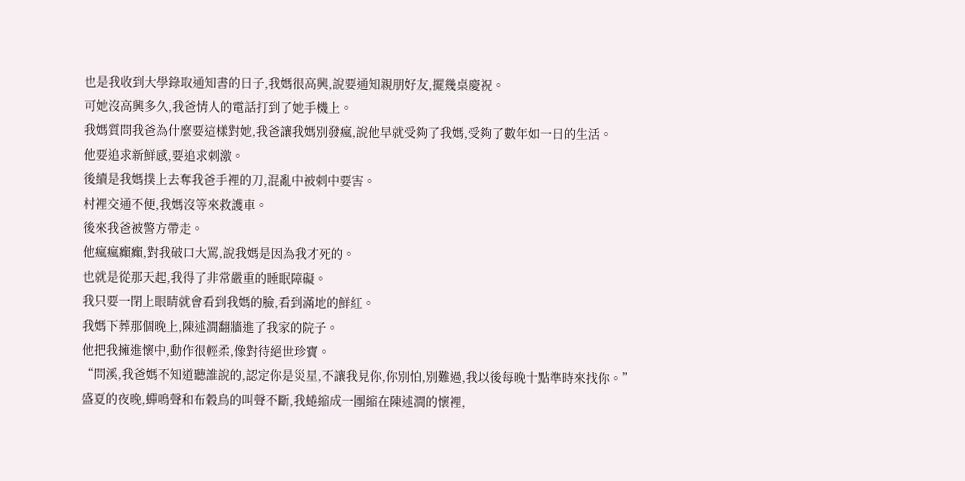也是我收到大學錄取通知書的日子,我媽很高興,說要通知親朋好友,擺幾桌慶祝。
可她沒高興多久,我爸情人的電話打到了她手機上。
我媽質問我爸為什麼要這樣對她,我爸讓我媽別發瘋,說他早就受夠了我媽,受夠了數年如一日的生活。
他要追求新鮮感,要追求刺激。
後續是我媽撲上去奪我爸手裡的刀,混亂中被刺中要害。
村裡交通不便,我媽沒等來救護車。
後來我爸被警方帶走。
他瘋瘋癲癲,對我破口大罵,說我媽是因為我才死的。
也就是從那天起,我得了非常嚴重的睡眠障礙。
我只要一閉上眼睛就會看到我媽的臉,看到滿地的鮮紅。
我媽下葬那個晚上,陳述澗翻牆進了我家的院子。
他把我擁進懷中,動作很輕柔,像對待絕世珍寶。
“問溪,我爸媽不知道聽誰說的,認定你是災星,不讓我見你,你別怕,別難過,我以後每晚十點準時來找你。”
盛夏的夜晚,蟬鳴聲和布穀鳥的叫聲不斷,我蜷縮成一團縮在陳述澗的懷裡,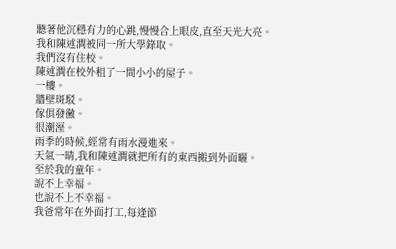聽著他沉穩有力的心跳,慢慢合上眼皮,直至天光大亮。
我和陳述澗被同一所大學錄取。
我們沒有住校。
陳述澗在校外租了一間小小的屋子。
一樓。
牆壁斑駁。
傢俱發黴。
很潮溼。
雨季的時候,經常有雨水漫進來。
天氣一晴,我和陳述澗就把所有的東西搬到外面曬。
至於我的童年。
說不上幸福。
也說不上不幸福。
我爸常年在外面打工,每逢節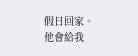假日回家。
他會給我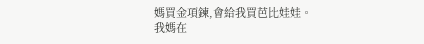媽買金項鍊,會給我買芭比娃娃。
我媽在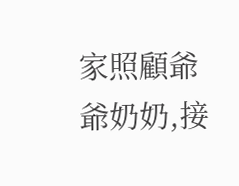家照顧爺爺奶奶,接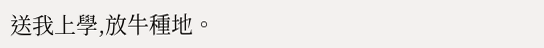送我上學,放牛種地。